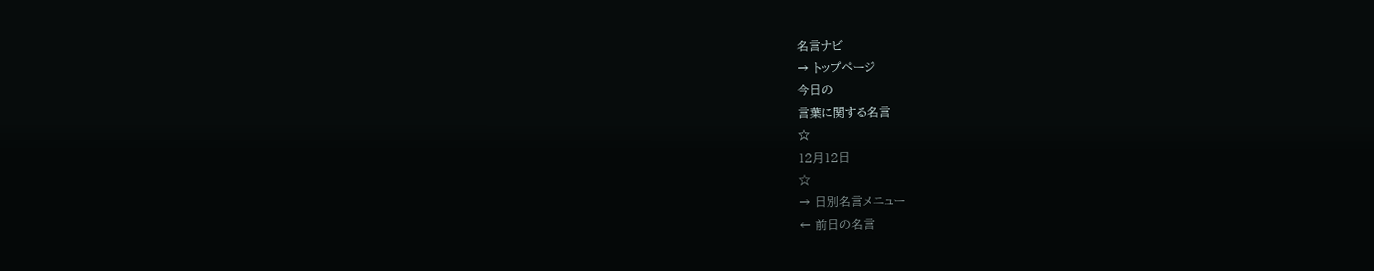名言ナビ
→ トップページ
今日の
言葉に関する名言
☆
12月12日
☆
→ 日別名言メニュー
← 前日の名言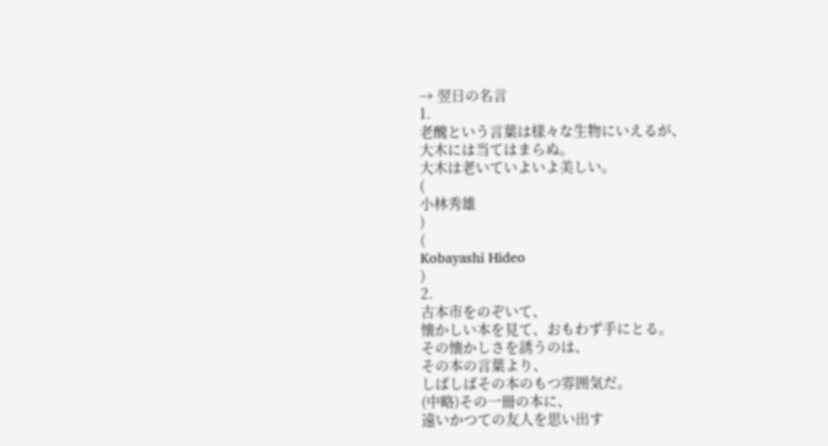→ 翌日の名言
1.
老醜という言葉は様々な生物にいえるが、
大木には当てはまらぬ。
大木は老いていよいよ美しい。
(
小林秀雄
)
(
Kobayashi Hideo
)
2.
古本市をのぞいて、
懐かしい本を見て、おもわず手にとる。
その懐かしさを誘うのは、
その本の言葉より、
しばしばその本のもつ雰囲気だ。
(中略)その一冊の本に、
遠いかつての友人を思い出す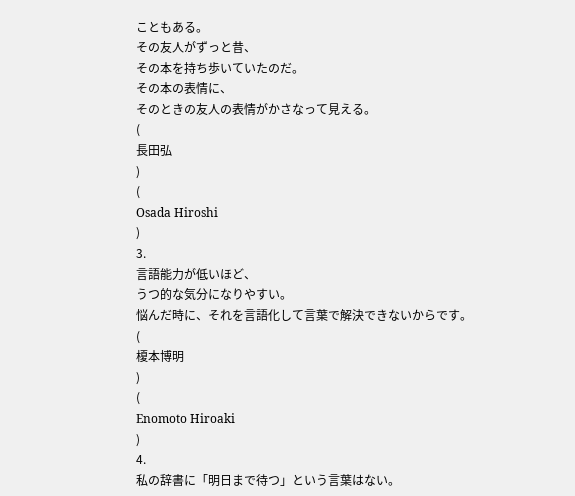こともある。
その友人がずっと昔、
その本を持ち歩いていたのだ。
その本の表情に、
そのときの友人の表情がかさなって見える。
(
長田弘
)
(
Osada Hiroshi
)
3.
言語能力が低いほど、
うつ的な気分になりやすい。
悩んだ時に、それを言語化して言葉で解決できないからです。
(
榎本博明
)
(
Enomoto Hiroaki
)
4.
私の辞書に「明日まで待つ」という言葉はない。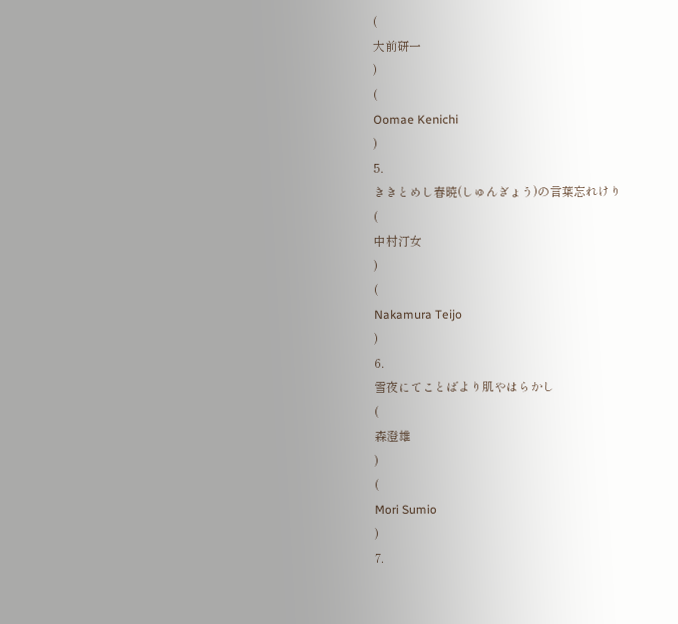(
大前研一
)
(
Oomae Kenichi
)
5.
ききとめし春暁(しゅんぎょう)の言葉忘れけり
(
中村汀女
)
(
Nakamura Teijo
)
6.
雪夜にてことばより肌やはらかし
(
森澄雄
)
(
Mori Sumio
)
7.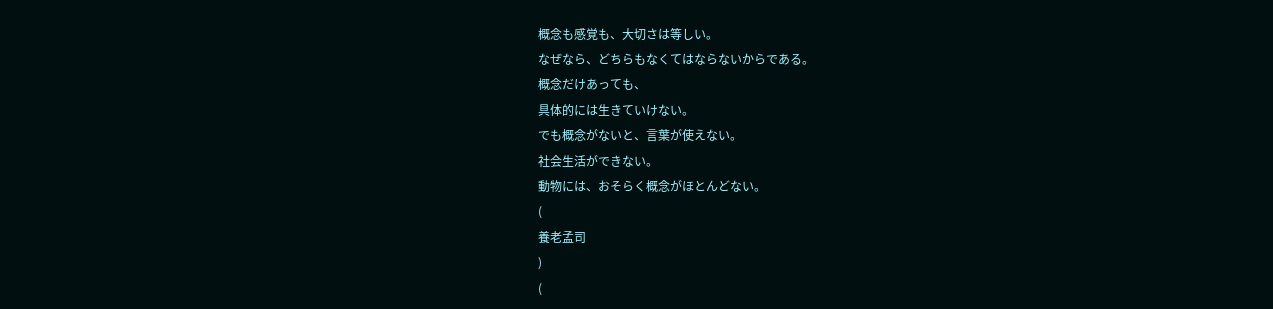概念も感覚も、大切さは等しい。
なぜなら、どちらもなくてはならないからである。
概念だけあっても、
具体的には生きていけない。
でも概念がないと、言葉が使えない。
社会生活ができない。
動物には、おそらく概念がほとんどない。
(
養老孟司
)
(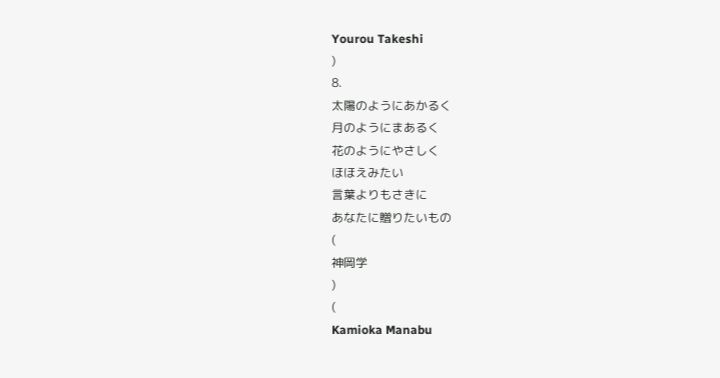Yourou Takeshi
)
8.
太陽のようにあかるく
月のようにまあるく
花のようにやさしく
ほほえみたい
言葉よりもさきに
あなたに贈りたいもの
(
神岡学
)
(
Kamioka Manabu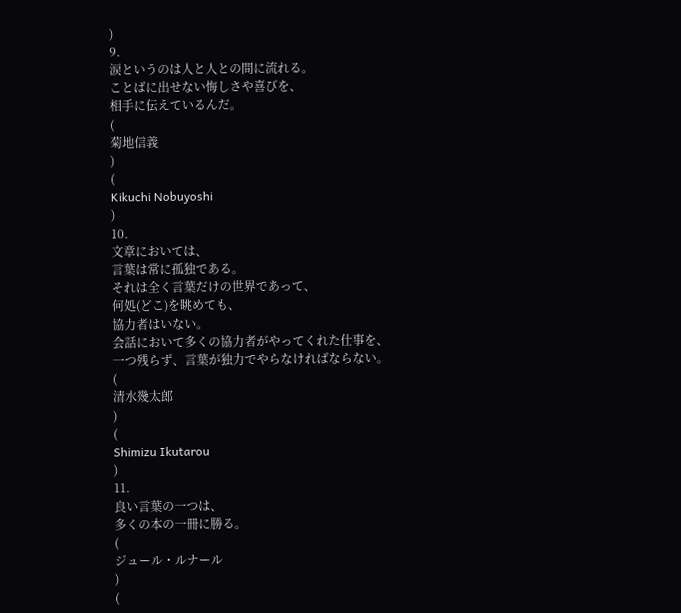)
9.
涙というのは人と人との間に流れる。
ことばに出せない悔しさや喜びを、
相手に伝えているんだ。
(
菊地信義
)
(
Kikuchi Nobuyoshi
)
10.
文章においては、
言葉は常に孤独である。
それは全く言葉だけの世界であって、
何処(どこ)を眺めても、
協力者はいない。
会話において多くの協力者がやってくれた仕事を、
一つ残らず、言葉が独力でやらなければならない。
(
清水幾太郎
)
(
Shimizu Ikutarou
)
11.
良い言葉の一つは、
多くの本の一冊に勝る。
(
ジュール・ルナール
)
(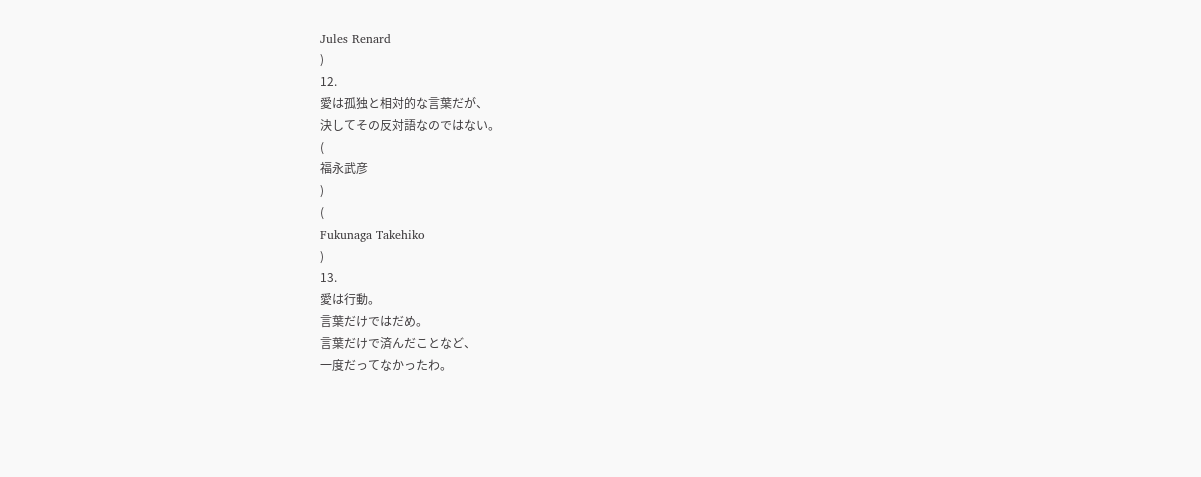Jules Renard
)
12.
愛は孤独と相対的な言葉だが、
決してその反対語なのではない。
(
福永武彦
)
(
Fukunaga Takehiko
)
13.
愛は行動。
言葉だけではだめ。
言葉だけで済んだことなど、
一度だってなかったわ。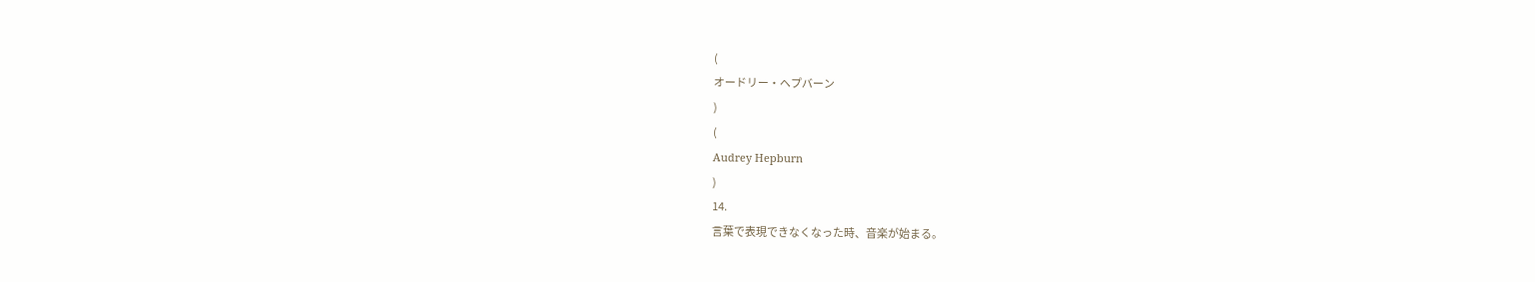(
オードリー・ヘプバーン
)
(
Audrey Hepburn
)
14.
言葉で表現できなくなった時、音楽が始まる。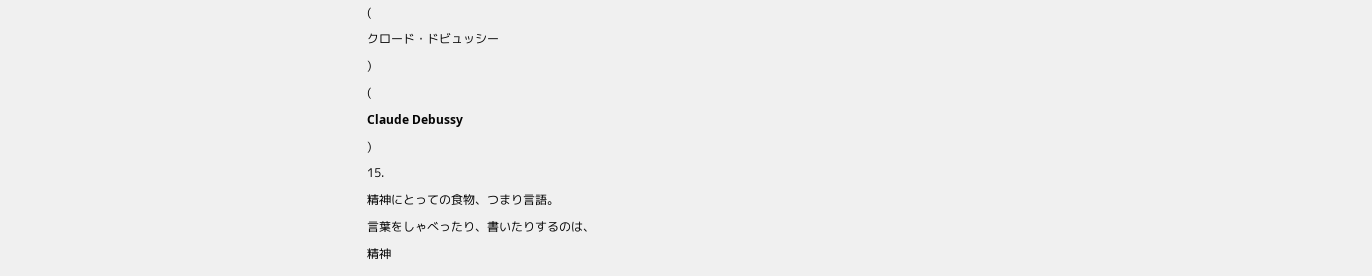(
クロード・ドビュッシー
)
(
Claude Debussy
)
15.
精神にとっての食物、つまり言語。
言葉をしゃべったり、書いたりするのは、
精神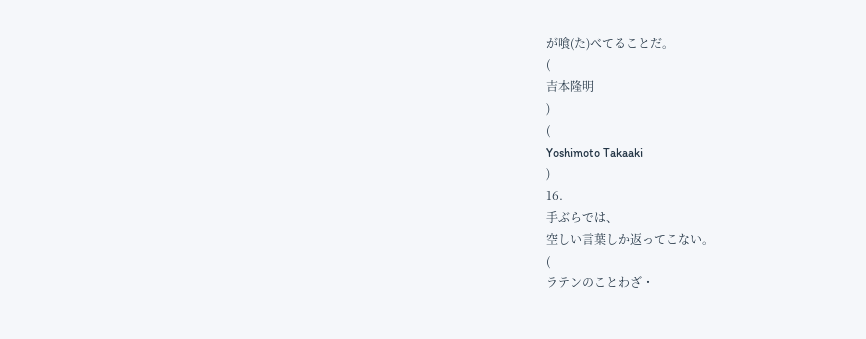が喰(た)べてることだ。
(
吉本隆明
)
(
Yoshimoto Takaaki
)
16.
手ぶらでは、
空しい言葉しか返ってこない。
(
ラテンのことわざ・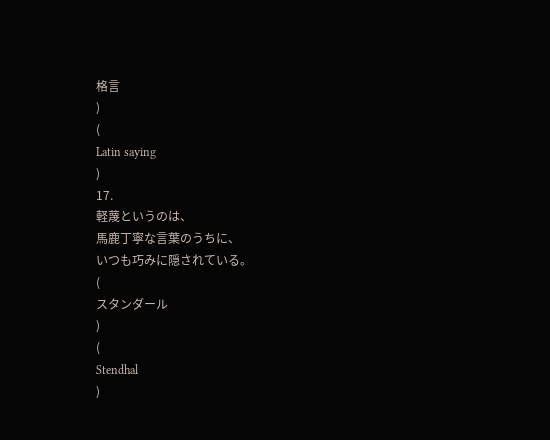格言
)
(
Latin saying
)
17.
軽蔑というのは、
馬鹿丁寧な言葉のうちに、
いつも巧みに隠されている。
(
スタンダール
)
(
Stendhal
)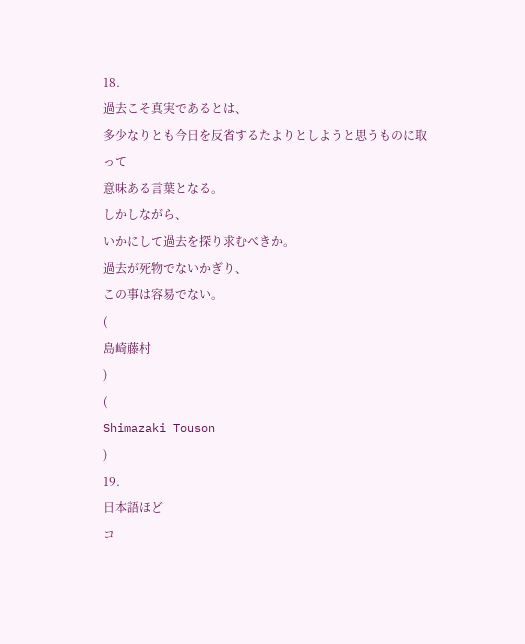18.
過去こそ真実であるとは、
多少なりとも今日を反省するたよりとしようと思うものに取って
意味ある言葉となる。
しかしながら、
いかにして過去を探り求むべきか。
過去が死物でないかぎり、
この事は容易でない。
(
島崎藤村
)
(
Shimazaki Touson
)
19.
日本語ほど
コ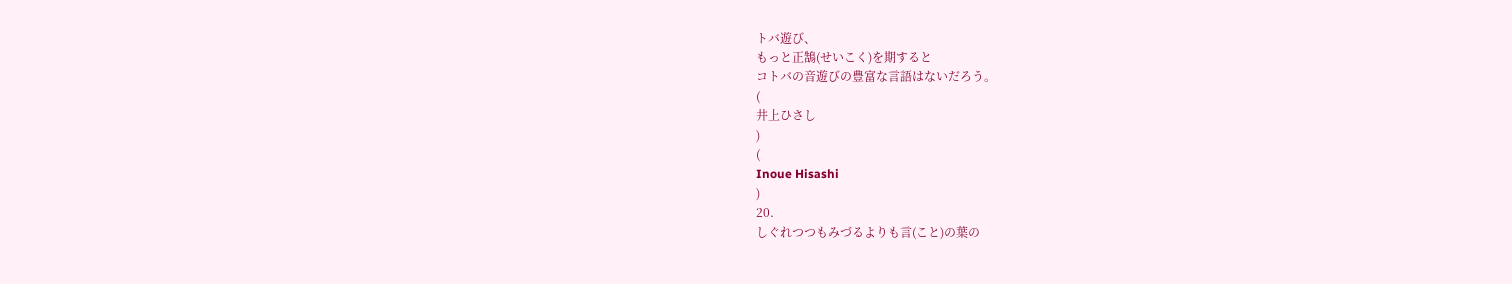トバ遊び、
もっと正鵠(せいこく)を期すると
コトバの音遊びの豊富な言語はないだろう。
(
井上ひさし
)
(
Inoue Hisashi
)
20.
しぐれつつもみづるよりも言(こと)の葉の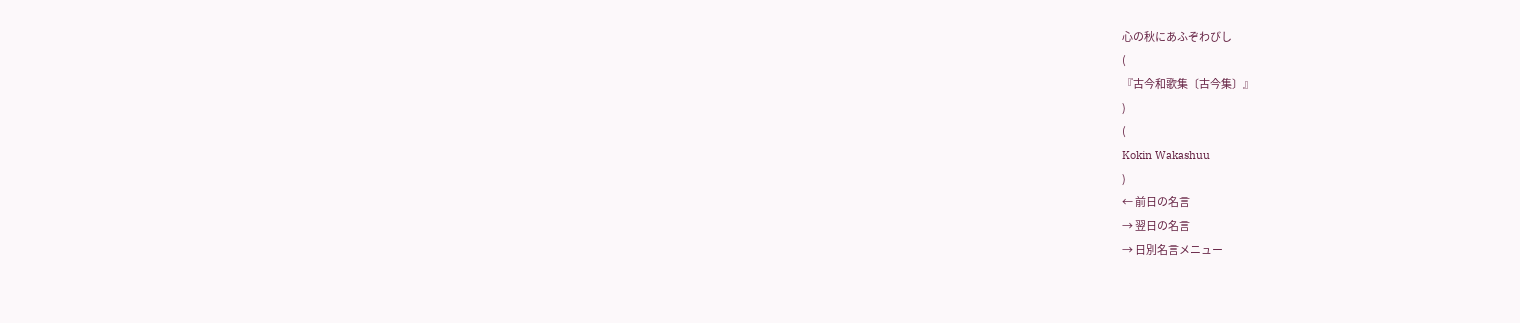心の秋にあふぞわびし
(
『古今和歌集〔古今集〕』
)
(
Kokin Wakashuu
)
← 前日の名言
→ 翌日の名言
→ 日別名言メニュー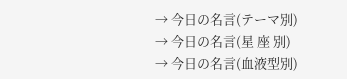→ 今日の名言(テーマ別)
→ 今日の名言(星 座 別)
→ 今日の名言(血液型別)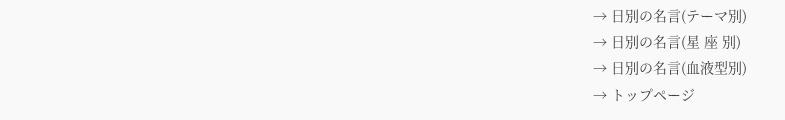→ 日別の名言(テーマ別)
→ 日別の名言(星 座 別)
→ 日別の名言(血液型別)
→ トップページ